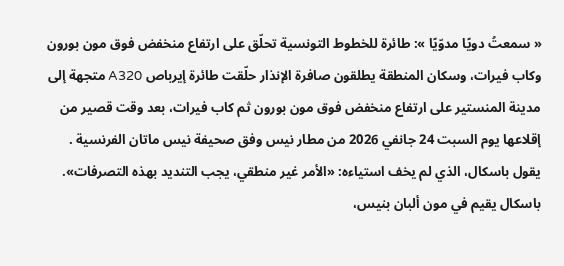« سمعتُ دويًا مدوّيًا »: طائرة للخطوط التونسية تحلّق على ارتفاع منخفض فوق مون بورون وكاب فيرات، وسكان المنطقة يطلقون صافرة الإنذار حلّقت طائرة إيرباص A320 متجهة إلى مدينة المنستير على ارتفاع منخفض فوق مون بورون ثم كاب فيرات، بعد وقت قصير من إقلاعها يوم السبت 24 جانفي 2026 من مطار نيس وفق صحيفة نيس ماتان الفرنسية .
يقول باسكال، الذي لم يخف استياءه: «الأمر غير منطقي، يجب التنديد بهذه التصرفات». باسكال يقيم في مون ألبان بنيس،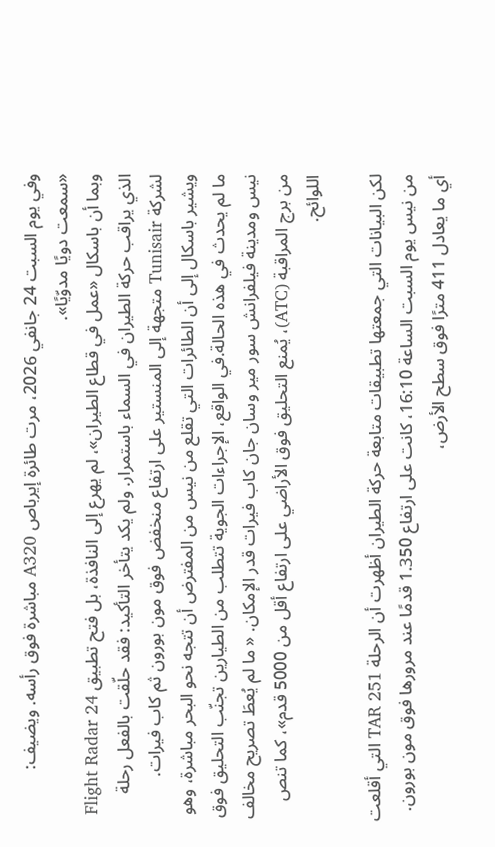وفي يوم السبت 24 جانفي 2026، مرت طائرة إيرباص A320 مباشرة فوق رأسه. ويضيف: «سمعت دويًا مدوّيًا».
وبما أن باسكال «عمل في قطاع الطيران»، لم يهرع إلى النافذة، بل فتح تطبيق Flight Radar 24 الذي يراقب حركة الطيران في السماء باستمرار. ولم يكد يتأخر التأكيد: فقد حلّقت بالفعل رحلة لشركة Tunisair متجهة إلى المنستير على ارتفاع منخفض فوق مون بورون ثم كاب فيرات. ويشير باسكال إلى أن الطائرات التي تقلع من نيس من المفترض أن تتجه نحو البحر مباشرة، وهو ما لم يحدث في هذه الحالة.في الواقع، الإجراءات الجوية تتطلب من الطيارين تجنّب التحليق فوق نيس ومدينة فيلفرانش سور مير وسان جان كاب فيرات قدر الإمكان. « ما لم يُعطَ تصريح مخالف من برج المراقبة (ATC)، يُمنع التحليق فوق الأراضي على ارتفاع أقل من 5000 قدم»، كما تنص اللوائح.

لكن البيانات التي جمعتها تطبيقات متابعة حركة الطيران أظهرت أن الرحلة TAR 251 التي أقلعت من نيس يوم السبت الساعة 16:10، كانت على ارتفاع 1.350 قدمًا عند مرورها فوق مون بورون. أي ما يعادل 411 مترًا فوق سطح الأرض،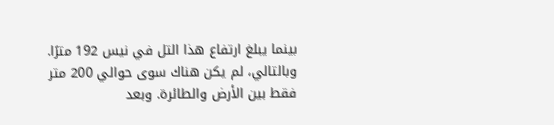بينما يبلغ ارتفاع هذا التل في نيس 192 مترًا. وبالتالي، لم يكن هناك سوى حوالي 200 متر فقط بين الأرض والطائرة. وبعد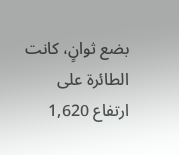بضع ثوانٍ، كانت الطائرة على ارتفاع 1,620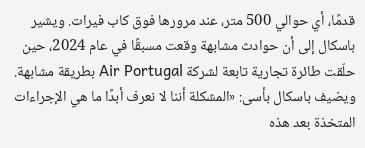قدمًا، أي حوالي 500 متر، عند مرورها فوق كاب فيرات. ويشير باسكال إلى أن حوادث مشابهة وقعت مسبقًا في عام 2024، حين حلّقت طائرة تجارية تابعة لشركة Air Portugal بطريقة مشابهة. ويضيف باسكال بأسى: «المشكلة أننا لا نعرف أبدًا ما هي الإجراءات المتخذة بعد هذه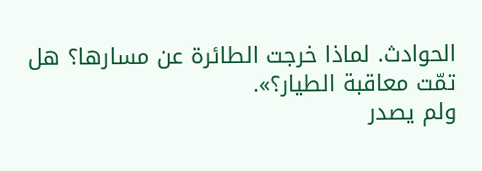الحوادث. لماذا خرجت الطائرة عن مسارها؟ هل تمّت معاقبة الطيار؟».
ولم يصدر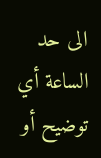الى حد الساعة أي توضيح أو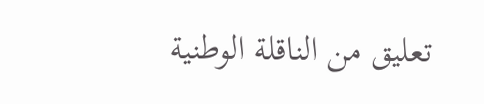تعليق من الناقلة الوطنية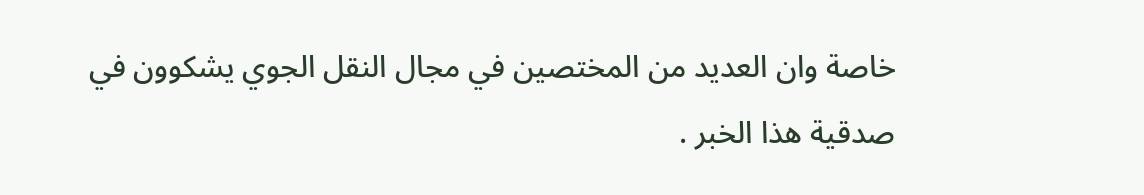خاصة وان العديد من المختصين في مجال النقل الجوي يشكوون في صدقية هذا الخبر .